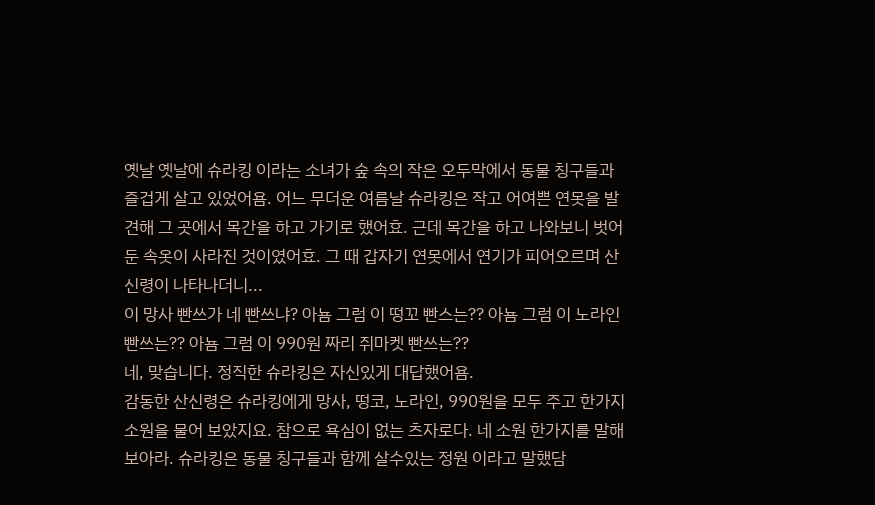옛날 옛날에 슈라킹 이라는 소녀가 숲 속의 작은 오두막에서 동물 칭구들과 즐겁게 살고 있었어욤. 어느 무더운 여름날 슈라킹은 작고 어여쁜 연못을 발견해 그 곳에서 목간을 하고 가기로 했어효. 근데 목간을 하고 나와보니 벗어둔 속옷이 사라진 것이였어효. 그 때 갑자기 연못에서 연기가 피어오르며 산신령이 나타나더니...
이 망사 빤쓰가 네 빤쓰냐? 아뇸 그럼 이 떵꼬 빤스는?? 아뇸 그럼 이 노라인 빤쓰는?? 아뇸 그럼 이 990원 짜리 쥐마켓 빤쓰는??
네, 맞습니다. 정직한 슈라킹은 자신있게 대답했어욤.
감동한 산신령은 슈라킹에게 망사, 떵코, 노라인, 990원을 모두 주고 한가지 소원을 물어 보았지요. 참으로 욕심이 없는 츠자로다. 네 소원 한가지를 말해 보아라. 슈라킹은 동물 칭구들과 함께 살수있는 정원 이라고 말했담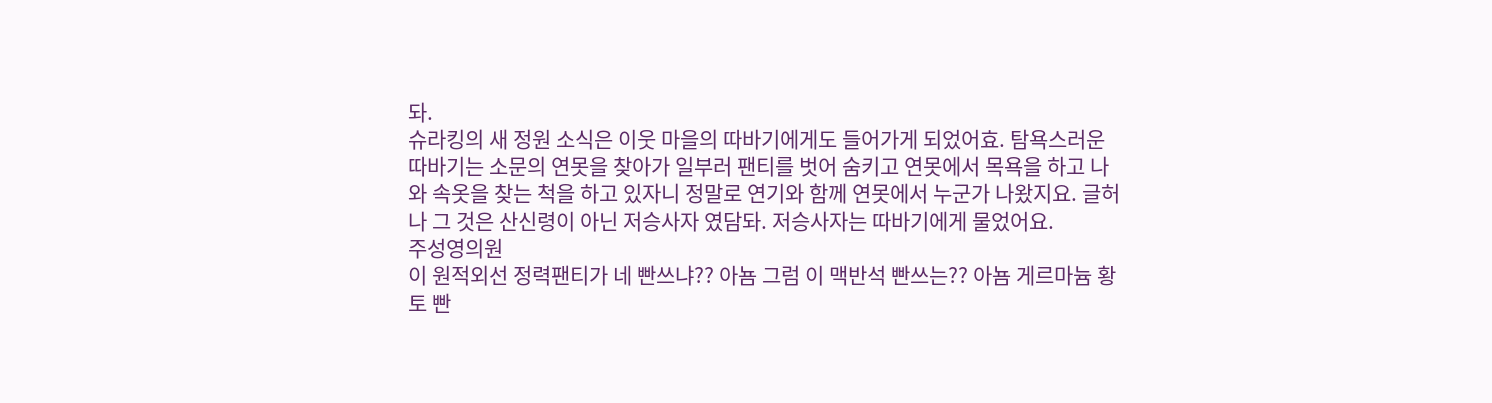돠.
슈라킹의 새 정원 소식은 이웃 마을의 따바기에게도 들어가게 되었어효. 탐욕스러운 따바기는 소문의 연못을 찾아가 일부러 팬티를 벗어 숨키고 연못에서 목욕을 하고 나와 속옷을 찾는 척을 하고 있자니 정말로 연기와 함께 연못에서 누군가 나왔지요. 글허나 그 것은 산신령이 아닌 저승사자 였담돠. 저승사자는 따바기에게 물었어요.
주성영의원
이 원적외선 정력팬티가 네 빤쓰냐?? 아뇸 그럼 이 맥반석 빤쓰는?? 아뇸 게르마늄 황토 빤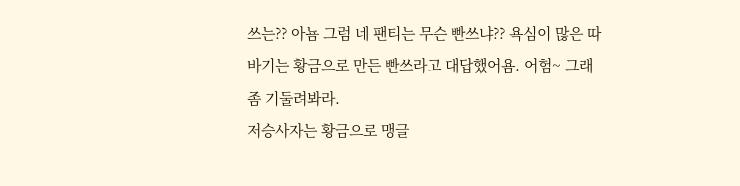쓰는?? 아뇸 그럼 네 팬티는 무슨 빤쓰냐?? 욕심이 많은 따바기는 황금으로 만든 빤쓰라고 대답했어욤. 어험~ 그래 좀 기둘려봐라.
저승사자는 황금으로 맹글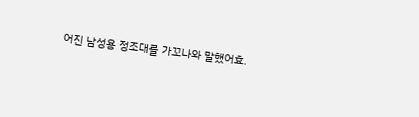어진 남성용 정조대를 가꼬나와 말했어효.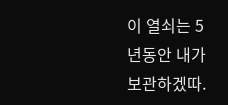이 열쇠는 5년동안 내가 보관하겠따.